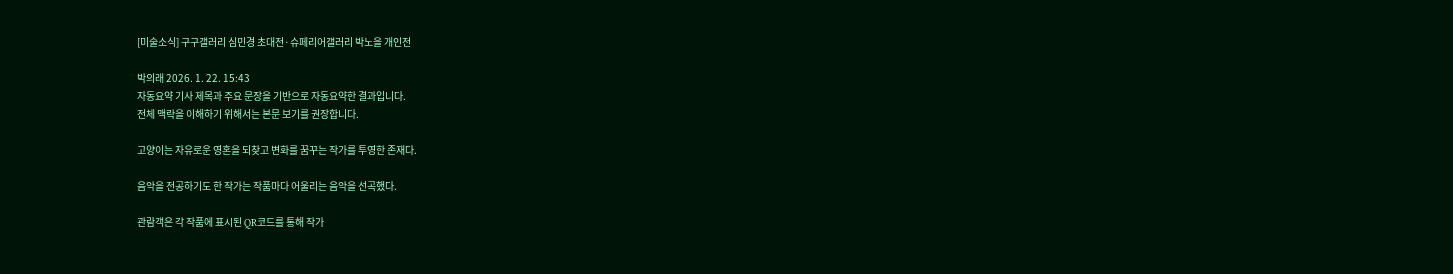[미술소식] 구구갤러리 심민경 초대전·슈페리어갤러리 박노을 개인전

박의래 2026. 1. 22. 15:43
자동요약 기사 제목과 주요 문장을 기반으로 자동요약한 결과입니다.
전체 맥락을 이해하기 위해서는 본문 보기를 권장합니다.

고양이는 자유로운 영혼을 되찾고 변화를 꿈꾸는 작가를 투영한 존재다.

음악을 전공하기도 한 작가는 작품마다 어울리는 음악을 선곡했다.

관람객은 각 작품에 표시된 QR코드를 통해 작가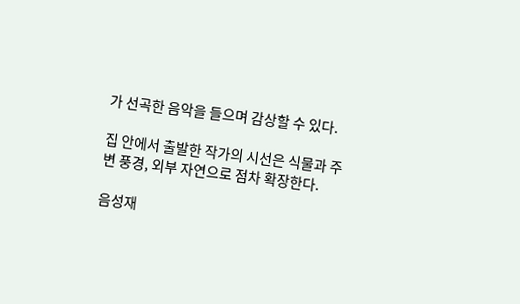가 선곡한 음악을 들으며 감상할 수 있다.

집 안에서 출발한 작가의 시선은 식물과 주변 풍경, 외부 자연으로 점차 확장한다.

음성재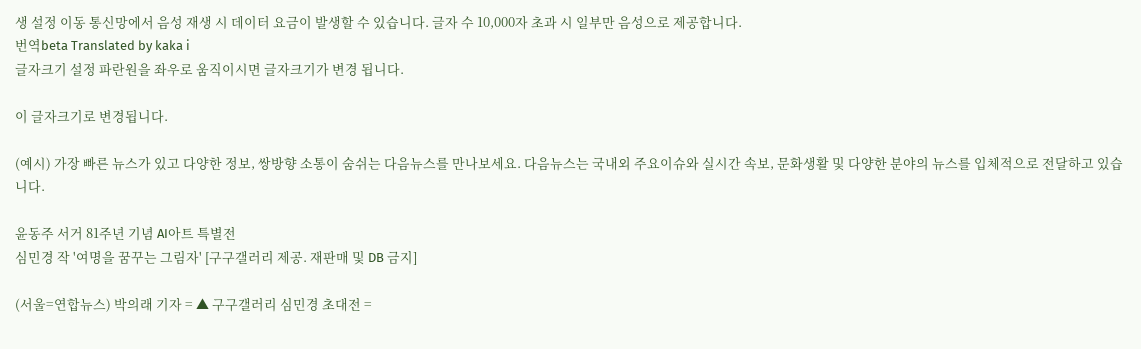생 설정 이동 통신망에서 음성 재생 시 데이터 요금이 발생할 수 있습니다. 글자 수 10,000자 초과 시 일부만 음성으로 제공합니다.
번역beta Translated by kaka i
글자크기 설정 파란원을 좌우로 움직이시면 글자크기가 변경 됩니다.

이 글자크기로 변경됩니다.

(예시) 가장 빠른 뉴스가 있고 다양한 정보, 쌍방향 소통이 숨쉬는 다음뉴스를 만나보세요. 다음뉴스는 국내외 주요이슈와 실시간 속보, 문화생활 및 다양한 분야의 뉴스를 입체적으로 전달하고 있습니다.

윤동주 서거 81주년 기념 AI아트 특별전
심민경 작 '여명을 꿈꾸는 그림자' [구구갤러리 제공. 재판매 및 DB 금지]

(서울=연합뉴스) 박의래 기자 = ▲ 구구갤러리 심민경 초대전 =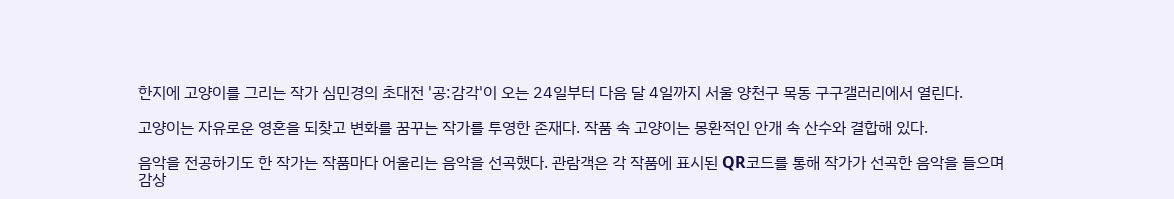한지에 고양이를 그리는 작가 심민경의 초대전 '공:감각'이 오는 24일부터 다음 달 4일까지 서울 양천구 목동 구구갤러리에서 열린다.

고양이는 자유로운 영혼을 되찾고 변화를 꿈꾸는 작가를 투영한 존재다. 작품 속 고양이는 몽환적인 안개 속 산수와 결합해 있다.

음악을 전공하기도 한 작가는 작품마다 어울리는 음악을 선곡했다. 관람객은 각 작품에 표시된 QR코드를 통해 작가가 선곡한 음악을 들으며 감상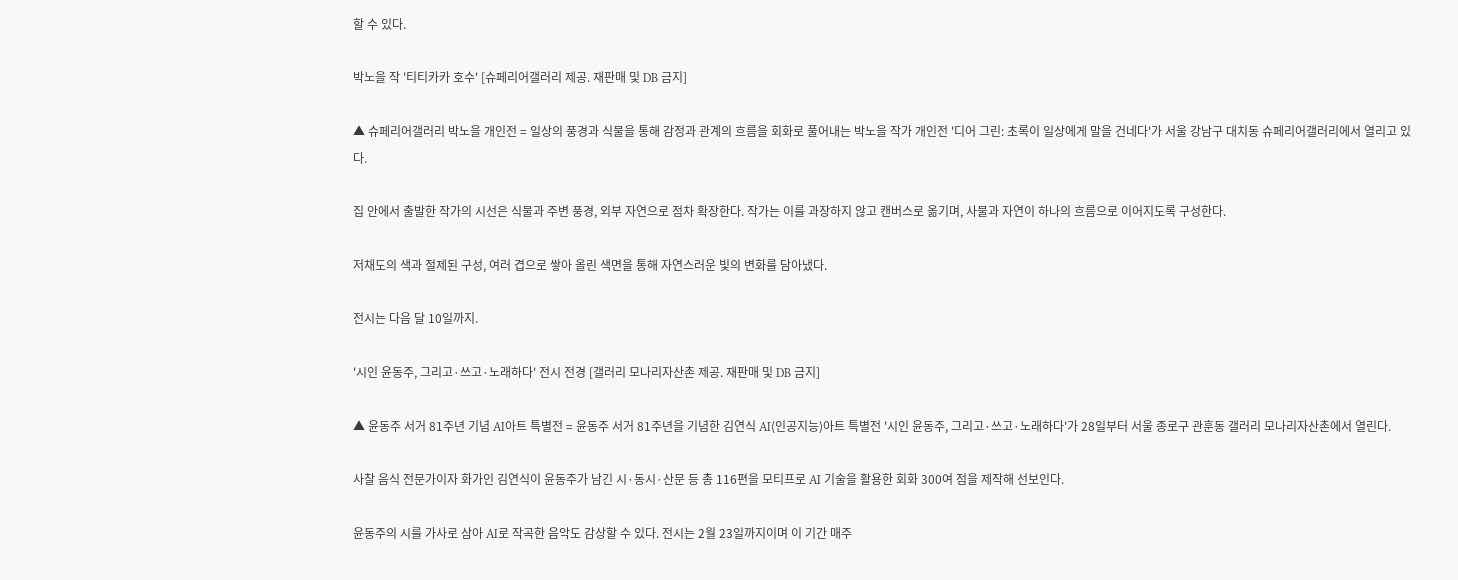할 수 있다.

박노을 작 '티티카카 호수' [슈페리어갤러리 제공. 재판매 및 DB 금지]

▲ 슈페리어갤러리 박노을 개인전 = 일상의 풍경과 식물을 통해 감정과 관계의 흐름을 회화로 풀어내는 박노을 작가 개인전 '디어 그린: 초록이 일상에게 말을 건네다'가 서울 강남구 대치동 슈페리어갤러리에서 열리고 있다.

집 안에서 출발한 작가의 시선은 식물과 주변 풍경, 외부 자연으로 점차 확장한다. 작가는 이를 과장하지 않고 캔버스로 옮기며, 사물과 자연이 하나의 흐름으로 이어지도록 구성한다.

저채도의 색과 절제된 구성, 여러 겹으로 쌓아 올린 색면을 통해 자연스러운 빛의 변화를 담아냈다.

전시는 다음 달 10일까지.

'시인 윤동주, 그리고·쓰고·노래하다' 전시 전경 [갤러리 모나리자산촌 제공. 재판매 및 DB 금지]

▲ 윤동주 서거 81주년 기념 AI아트 특별전 = 윤동주 서거 81주년을 기념한 김연식 AI(인공지능)아트 특별전 '시인 윤동주, 그리고·쓰고·노래하다'가 28일부터 서울 종로구 관훈동 갤러리 모나리자산촌에서 열린다.

사찰 음식 전문가이자 화가인 김연식이 윤동주가 남긴 시·동시·산문 등 총 116편을 모티프로 AI 기술을 활용한 회화 300여 점을 제작해 선보인다.

윤동주의 시를 가사로 삼아 AI로 작곡한 음악도 감상할 수 있다. 전시는 2월 23일까지이며 이 기간 매주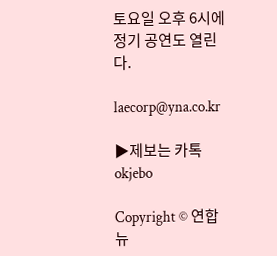토요일 오후 6시에 정기 공연도 열린다.

laecorp@yna.co.kr

▶제보는 카톡 okjebo

Copyright © 연합뉴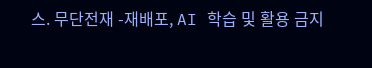스. 무단전재 -재배포, AI 학습 및 활용 금지